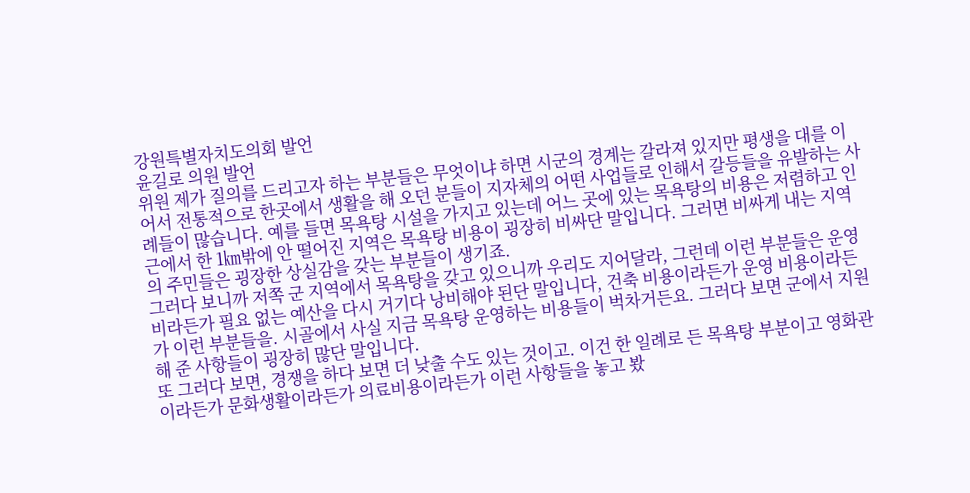강원특별자치도의회 발언
윤길로 의원 발언
위원 제가 질의를 드리고자 하는 부분들은 무엇이냐 하면 시군의 경계는 갈라져 있지만 평생을 대를 이어서 전통적으로 한곳에서 생활을 해 오던 분들이 지자체의 어떤 사업들로 인해서 갈등들을 유발하는 사례들이 많습니다. 예를 들면 목욕탕 시설을 가지고 있는데 어느 곳에 있는 목욕탕의 비용은 저렴하고 인근에서 한 1㎞밖에 안 떨어진 지역은 목욕탕 비용이 굉장히 비싸단 말입니다. 그러면 비싸게 내는 지역의 주민들은 굉장한 상실감을 갖는 부분들이 생기죠.
그러다 보니까 저쪽 군 지역에서 목욕탕을 갖고 있으니까 우리도 지어달라, 그런데 이런 부분들은 운영비라든가 필요 없는 예산을 다시 거기다 낭비해야 된단 말입니다, 건축 비용이라든가 운영 비용이라든가 이런 부분들을. 시골에서 사실 지금 목욕탕 운영하는 비용들이 벅차거든요. 그러다 보면 군에서 지원해 준 사항들이 굉장히 많단 말입니다.
또 그러다 보면, 경쟁을 하다 보면 더 낮출 수도 있는 것이고. 이건 한 일례로 든 목욕탕 부분이고 영화관이라든가 문화생활이라든가 의료비용이라든가 이런 사항들을 놓고 봤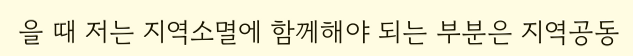을 때 저는 지역소멸에 함께해야 되는 부분은 지역공동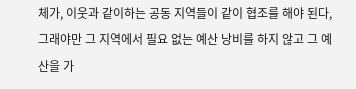체가, 이웃과 같이하는 공동 지역들이 같이 협조를 해야 된다, 그래야만 그 지역에서 필요 없는 예산 낭비를 하지 않고 그 예산을 가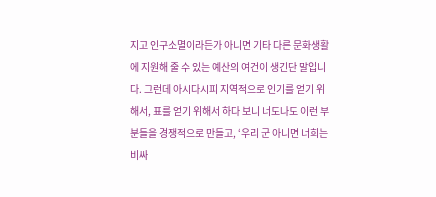지고 인구소멸이라든가 아니면 기타 다른 문화생활에 지원해 줄 수 있는 예산의 여건이 생긴단 말입니다. 그런데 아시다시피 지역적으로 인기를 얻기 위해서, 표를 얻기 위해서 하다 보니 너도나도 이런 부분들을 경쟁적으로 만들고, ‘우리 군 아니면 너희는 비싸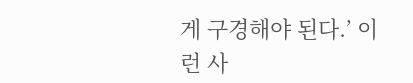게 구경해야 된다.’ 이런 사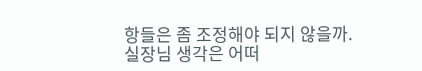항들은 좀 조정해야 되지 않을까.
실장님 생각은 어떠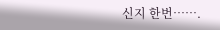신지 한번…….